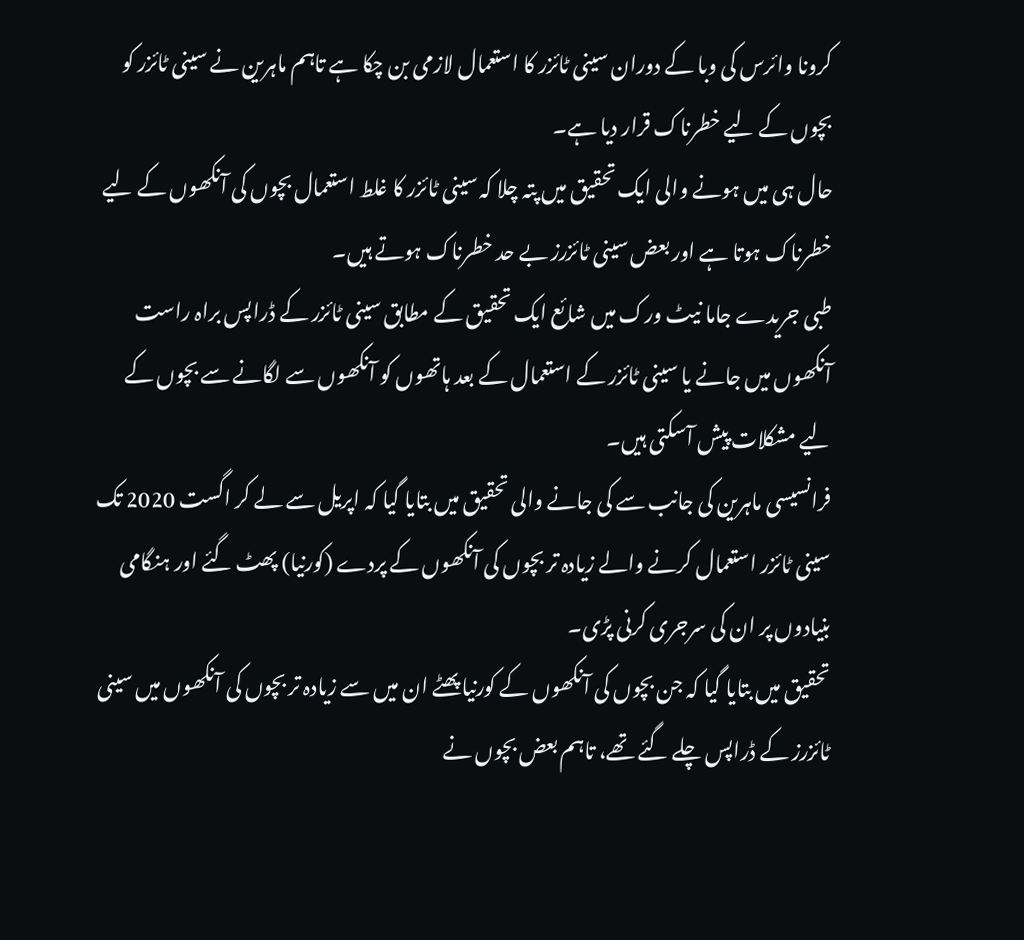کرونا وائرس کی وبا کے دوران سینی ٹائزر کا استعمال لازمی بن چکا ہے تاہم ماہرین نے سینی ٹائزر کو بچوں کے لیے خطرناک قرار دیا ہے۔
حال ہی میں ہونے والی ایک تحقیق میں پتہ چلا کہ سینی ٹائزر کا غلط استعمال بچوں کی آنکھوں کے لیے خطرناک ہوتا ہے اور بعض سینی ٹائزرز بے حد خطرناک ہوتے ہیں۔
طبی جریدے جاما نیٹ ورک میں شائع ایک تحقیق کے مطابق سینی ٹائزر کے ڈراپس براہ راست آنکھوں میں جانے یا سینی ٹائزر کے استعمال کے بعد ہاتھوں کو آنکھوں سے لگانے سے بچوں کے لیے مشکلات پیش آسکتی ہیں۔
فرانسیسی ماہرین کی جانب سے کی جانے والی تحقیق میں بتایا گیا کہ اپریل سے لے کر اگست 2020 تک سینی ٹائزر استعمال کرنے والے زیادہ تر بچوں کی آنکھوں کے پردے (کورنیا) پھٹ گئے اور ہنگامی بنیادوں پر ان کی سرجری کرنی پڑی۔
تحقیق میں بتایا گیا کہ جن بچوں کی آنکھوں کے کورنیا پھٹے ان میں سے زیادہ تر بچوں کی آنکھوں میں سینی ٹائزرز کے ڈراپس چلے گئے تھے، تاہم بعض بچوں نے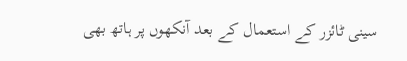سینی ٹائزر کے استعمال کے بعد آنکھوں پر ہاتھ بھی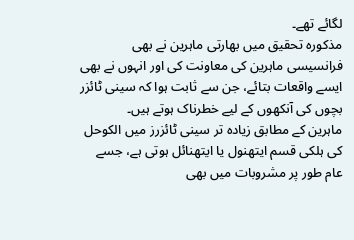لگائے تھے۔
مذکورہ تحقیق میں بھارتی ماہرین نے بھی فرانسیسی ماہرین کی معاونت کی اور انہوں نے بھی ایسے واقعات بتائے، جن سے ثابت ہوا کہ سینی ٹائزر بچوں کی آنکھوں کے لیے خطرناک ہوتے ہیں۔
ماہرین کے مطابق زیادہ تر سینی ٹائزرز میں الکوحل کی ہلکی قسم ایتھنول یا ایتھنائل ہوتی ہے، جسے عام طور پر مشروبات میں بھی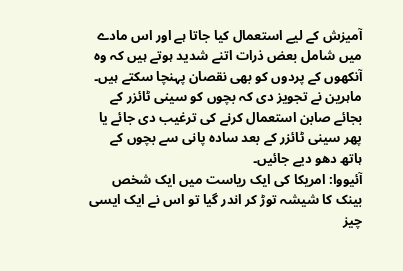آمیزش کے لیے استعمال کیا جاتا ہے اور اس مادے میں شامل بعض ذرات اتنے شدید ہوتے ہیں کہ وہ آنکھوں کے پردوں کو بھی نقصان پہنچا سکتے ہیں۔
ماہرین نے تجویز دی کہ بچوں کو سینی ٹائزر کے بجائے صابن استعمال کرنے کی ترغیب دی جائے یا پھر سینی ٹائزر کے بعد سادہ پانی سے بچوں کے ہاتھ دھو دیے جائیں۔
آئیووا: امریکا کی ایک ریاست میں ایک شخص بینک کا شیشہ توڑ کر اندر گیا تو اس نے ایک ایسی چیز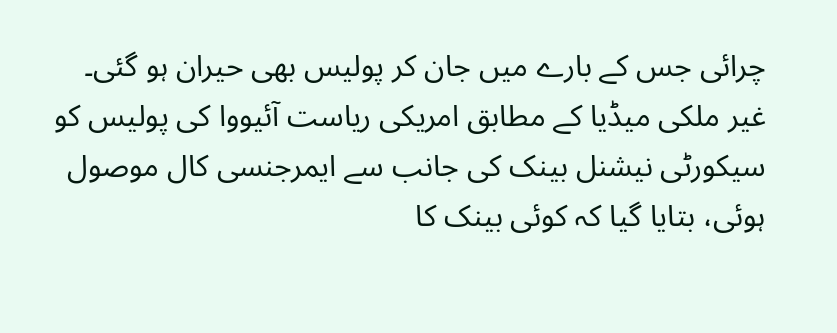چرائی جس کے بارے میں جان کر پولیس بھی حیران ہو گئی۔
غیر ملکی میڈیا کے مطابق امریکی ریاست آئیووا کی پولیس کو سیکورٹی نیشنل بینک کی جانب سے ایمرجنسی کال موصول ہوئی، بتایا گیا کہ کوئی بینک کا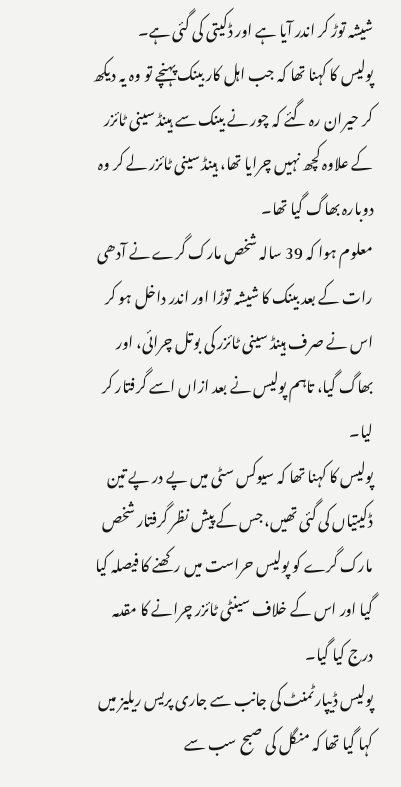شیشہ توڑ کر اندر آیا ہے اور ڈکیتی کی گئی ہے۔
پولیس کا کہنا تھا کہ جب اہل کار بینک پہنچے تو وہ یہ دیکھ کر حیران رہ گئے کہ چور نے بینک سے ہینڈ سینی ٹائزر کے علاوہ کچھ نہیں چرایا تھا، ہینڈ سینی ٹائزر لے کر وہ دوبارہ بھاگ گیا تھا۔
معلوم ہوا کہ 39 سالہ شخص مارک گرے نے آدھی رات کے بعد بینک کا شیشہ توڑا اور اندر داخل ہو کر اس نے صرف ہینڈ سینی ٹائزر کی بوتل چرائی، اور بھاگ گیا، تاہم پولیس نے بعد ازاں اسے گرفتار کر لیا۔
پولیس کا کہنا تھا کہ سیوکس سٹی میں پے در پے تین ڈکیتیاں کی گئی تھیں، جس کے پیش نظر گرفتار شخص مارک گرے کو پولیس حراست میں رکھنے کا فیصلہ کیا گیا اور اس کے خلاف سینٹی ٹائزر چرانے کا مقدمہ درج کیا گیا۔
پولیس ڈیپارٹمنٹ کی جانب سے جاری پریس ریلیز میں کہا گیا تھا کہ منگل کی صبح سب سے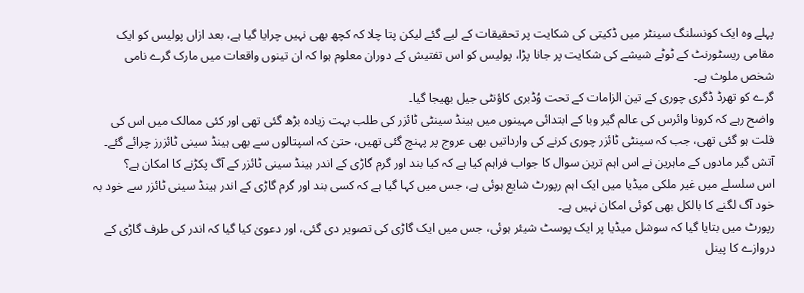پہلے وہ ایک کونسلنگ سینٹر میں ڈکیتی کی شکایت پر تحقیقات کے لیے گئے لیکن پتا چلا کہ کچھ بھی نہیں چرایا گیا ہے، بعد ازاں پولیس کو ایک مقامی ریسٹورنٹ کے ٹوٹے شیشے کی شکایت پر جانا پڑا، پولیس کو اس تفتیش کے دوران معلوم ہوا کہ ان تینوں واقعات میں مارک گرے نامی شخص ملوث ہے۔
گرے کو تھرڈ ڈگری چوری کے تین الزامات کے تحت وُڈبری کاؤنٹی جیل بھیجا گیا۔
واضح رہے کہ کرونا وائرس کی عالم گیر وبا کے ابتدائی مہینوں میں ہینڈ سینٹی ٹائزر کی طلب بہت زیادہ بڑھ گئی تھی اور کئی ممالک میں اس کی قلت ہو گئی تھی، جب کہ سینٹی ٹائزر چوری کرنے کی وارداتیں بھی عروج پر پہنچ گئی تھیں، حتیٰ کہ اسپتالوں سے بھی ہینڈ سینی ٹائزرز چرائے گئے۔
آتش گیر مادوں کے ماہرین نے اس اہم ترین سوال کا جواب فراہم کیا ہے کہ کیا بند اور گرم گاڑی کے اندر ہینڈ سینی ٹائزر کے آگ پکڑنے کا امکان ہے؟
اس سلسلے میں غیر ملکی میڈیا میں ایک اہم رپورٹ شایع ہوئی ہے، جس میں کہا گیا ہے کہ کسی بند اور گرم گاڑی کے اندر ہینڈ سینی ٹائزر سے خود بہ خود آگ لگنے کا بالکل بھی کوئی امکان نہیں ہے۔
رپورٹ میں بتایا گیا کہ سوشل میڈیا پر ایک پوسٹ شیئر ہوئی، جس میں ایک گاڑی کی تصویر دی گئی، اور دعویٰ کیا گیا کہ اندر کی طرف گاڑی کے دروازے کا پینل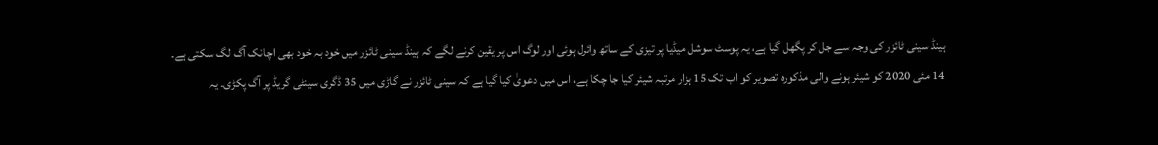ہینڈ سینی ٹائزر کی وجہ سے جل کر پگھل گیا ہے، یہ پوسٹ سوشل میڈیا پر تیزی کے ساتھ وائرل ہوئی اور لوگ اس پر یقین کرنے لگے کہ ہینڈ سینی ٹائزر میں خود بہ خود بھی اچانک آگ لگ سکتی ہے۔
14 مئی 2020 کو شیئر ہونے والی مذکورہ تصویر کو اب تک 15 ہزار مرتبہ شیئر کیا جا چکا ہے، اس میں دعویٰ کیا گیا ہے کہ سینی ٹائزر نے گاڑی میں 35 ڈگری سینٹی گریڈ پر آگ پکڑی۔ یہ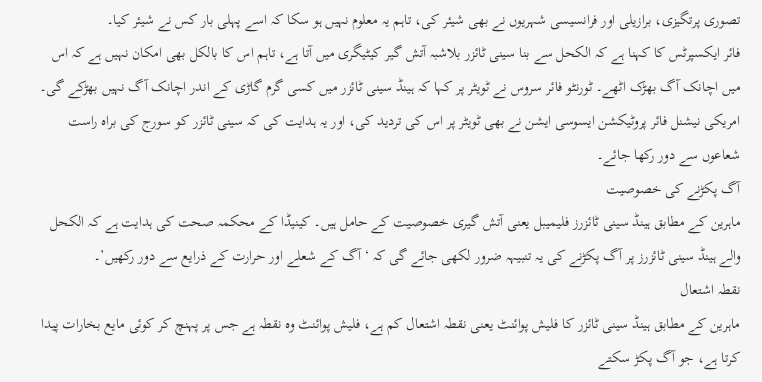تصوری پرتگیزی، برازیلی اور فرانسیسی شہریوں نے بھی شیئر کی، تاہم یہ معلوم نہیں ہو سکا کہ اسے پہلی بار کس نے شیئر کیا۔
فائر ایکسپرٹس کا کہنا ہے کہ الکحل سے بنا سینی ٹائزر بلاشبہ آتش گیر کیٹیگری میں آتا ہے، تاہم اس کا بالکل بھی امکان نہیں ہے کہ اس میں اچانک آگ بھڑک اٹھے۔ ٹورنٹو فائر سروس نے ٹویٹر پر کہا کہ ہینڈ سینی ٹائزر میں کسی گرم گاڑی کے اندر اچانک آگ نہیں بھڑکے گی۔ امریکی نیشنل فائر پروٹیکشن ایسوسی ایشن نے بھی ٹویٹر پر اس کی تردید کی، اور یہ ہدایت کی کہ سینی ٹائزر کو سورج کی براہ راست شعاعوں سے دور رکھا جائے۔
آگ پکڑنے کی خصوصیت
ماہرین کے مطابق ہینڈ سینی ٹائزرز فلیمیبل یعنی آتش گیری خصوصیت کے حامل ہیں۔ کینیڈا کے محکمہ صحت کی ہدایت ہے کہ الکحل والے ہینڈ سینی ٹائزرز پر آگ پکڑنے کی یہ تنبیہہ ضرور لکھی جائے گی کہ ‘آگ کے شعلے اور حرارت کے ذرایع سے دور رکھیں’۔
نقطہ اشتعال
ماہرین کے مطابق ہینڈ سینی ٹائزر کا فلیش پوائنٹ یعنی نقطہ اشتعال کم ہے، فلیش پوائنٹ وہ نقطہ ہے جس پر پہنچ کر کوئی مایع بخارات پیدا کرتا ہے، جو آگ پکڑ سکتے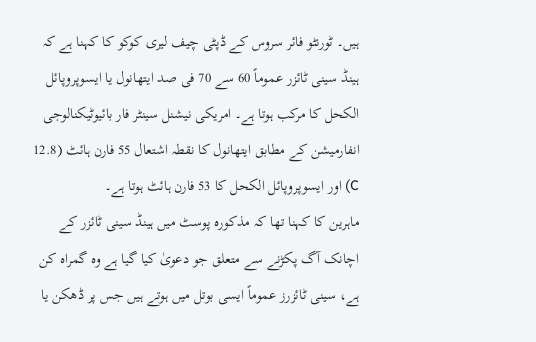ہیں۔ ٹورنٹو فائر سروس کے ڈپٹی چیف لیری کوکو کا کہنا ہے کہ ہینڈ سینی ٹائزر عموماً 60 سے 70 فی صد ایتھانول یا ایسوپروپائل الکحل کا مرکب ہوتا ہے۔ امریکی نیشنل سینٹر فار بائیوٹیکنالوجی انفارمیشن کے مطابق ایتھانول کا نقطہ اشتعال 55 فارن ہائٹ (12.8 C) اور ایسوپروپائل الکحل کا 53 فارن ہائٹ ہوتا ہے۔
ماہرین کا کہنا تھا کہ مذکورہ پوسٹ میں ہینڈ سینی ٹائزر کے اچانک آگ پکڑنے سے متعلق جو دعویٰ کیا گیا ہے وہ گمراہ کن ہے، سینی ٹائزرز عموماً ایسی بوتل میں ہوتے ہیں جس پر ڈھکن یا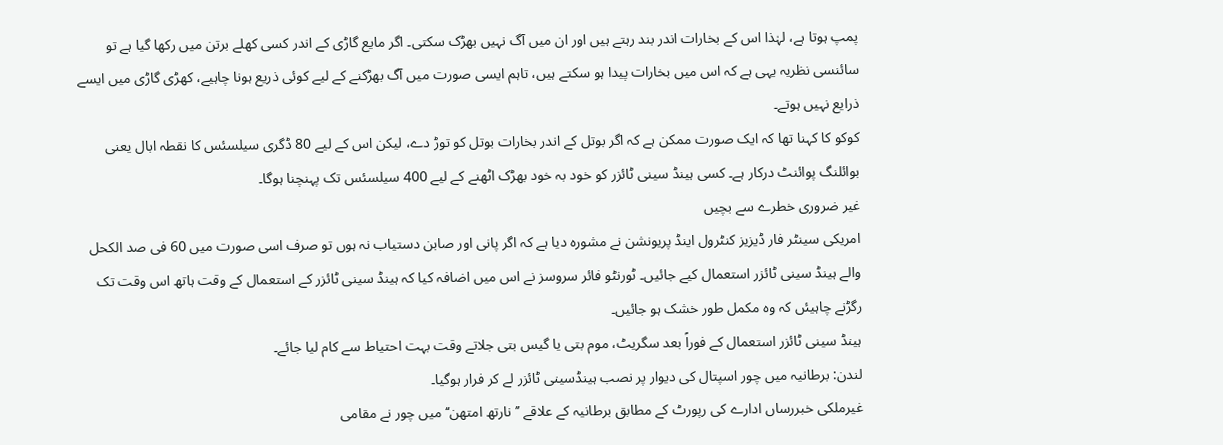پمپ ہوتا ہے، لہٰذا اس کے بخارات اندر بند رہتے ہیں اور ان میں آگ نہیں بھڑک سکتی۔ اگر مایع گاڑی کے اندر کسی کھلے برتن میں رکھا گیا ہے تو سائنسی نظریہ یہی ہے کہ اس میں بخارات پیدا ہو سکتے ہیں، تاہم ایسی صورت میں آگ بھڑکنے کے لیے کوئی ذریع ہونا چاہیے، کھڑی گاڑی میں ایسے ذرایع نہیں ہوتے۔
کوکو کا کہنا تھا کہ ایک صورت ممکن ہے کہ اگر بوتل کے اندر بخارات بوتل کو توڑ دے، لیکن اس کے لیے 80 ڈگری سیلسئس کا نقطہ ابال یعنی بوائلنگ پوائنٹ درکار ہے۔ کسی ہینڈ سینی ٹائزر کو خود بہ خود بھڑک اٹھنے کے لیے 400 سیلسئس تک پہنچنا ہوگا۔
غیر ضروری خطرے سے بچیں
امریکی سینٹر فار ڈیزیز کنٹرول اینڈ پریونشن نے مشورہ دیا ہے کہ اگر پانی اور صابن دستیاب نہ ہوں تو صرف اسی صورت میں 60 فی صد الکحل والے ہینڈ سینی ٹائزر استعمال کیے جائیں۔ ٹورنٹو فائر سروسز نے اس میں اضافہ کیا کہ ہینڈ سینی ٹائزر کے استعمال کے وقت ہاتھ اس وقت تک رگڑنے چاہیئں کہ وہ مکمل طور خشک ہو جائیں۔
ہینڈ سینی ٹائزر استعمال کے فوراً بعد سگریٹ، موم بتی یا گیس بتی جلاتے وقت بہت احتیاط سے کام لیا جائے۔
لندن: برطانیہ میں چور اسپتال کی دیوار پر نصب ہینڈسینی ٹائزر لے کر فرار ہوگیا۔
غیرملکی خبررساں ادارے کی رپورٹ کے مطابق برطانیہ کے علاقے ’’نارتھ امتھن‘‘ میں چور نے مقامی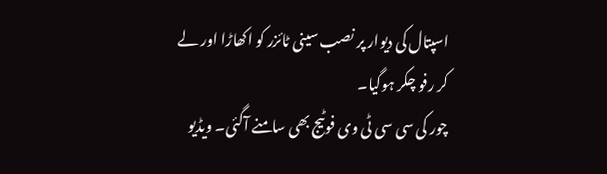اسپتال کی دیوار پر نصب سینی ٹائزر کو اکھاڑا اور لے کر رفو چکر ہوگیا۔
چور کی سی سی ٹی وی فوٹیج بھی سامنے آگئی۔ ویڈیو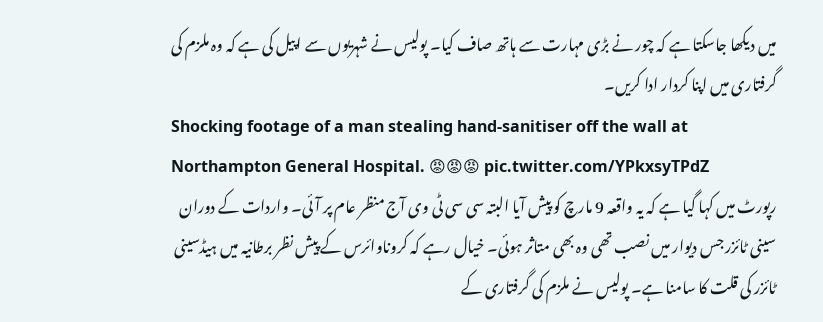میں دیکھا جاسکتا ہے کہ چور نے بڑی مہارت سے ہاتھ صاف کیا۔ پولیس نے شہریوں سے اپیل کی ہے کہ وہ ملزم کی گرفتاری میں اپنا کردار ادا کریں۔
Shocking footage of a man stealing hand-sanitiser off the wall at Northampton General Hospital. 😡😡😡 pic.twitter.com/YPkxsyTPdZ
رپورٹ میں کہا گیا ہے کہ یہ واقعہ 9 مارچ کو پیش آیا البتہ سی سی ٹی وی آج منظر عام پر آئی۔ واردات کے دوران سینی ٹائزر جس دیوار میں نصب تھی وہ بھی متاثر ہوئی۔ خیال رہے کہ کروناوائرس کے پیش نظر برطانیہ میں ہیڈسینی ٹائزر کی قلت کا سامنا ہے۔ پولیس نے ملزم کی گرفتاری کے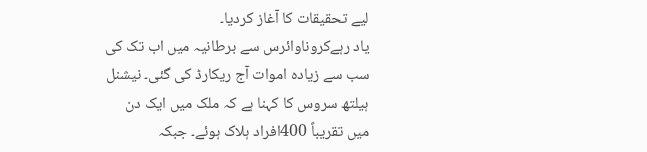لیے تحقیقات کا آغاز کردیا۔
یاد رہےکروناوائرس سے برطانیہ میں اب تک کی سب سے زیادہ اموات آج ریکارڈ کی گئی۔ نیشنل ہیلتھ سروس کا کہنا ہے کہ ملک میں ایک دن میں تقریباً 400افراد ہلاک ہوئے۔ جبکہ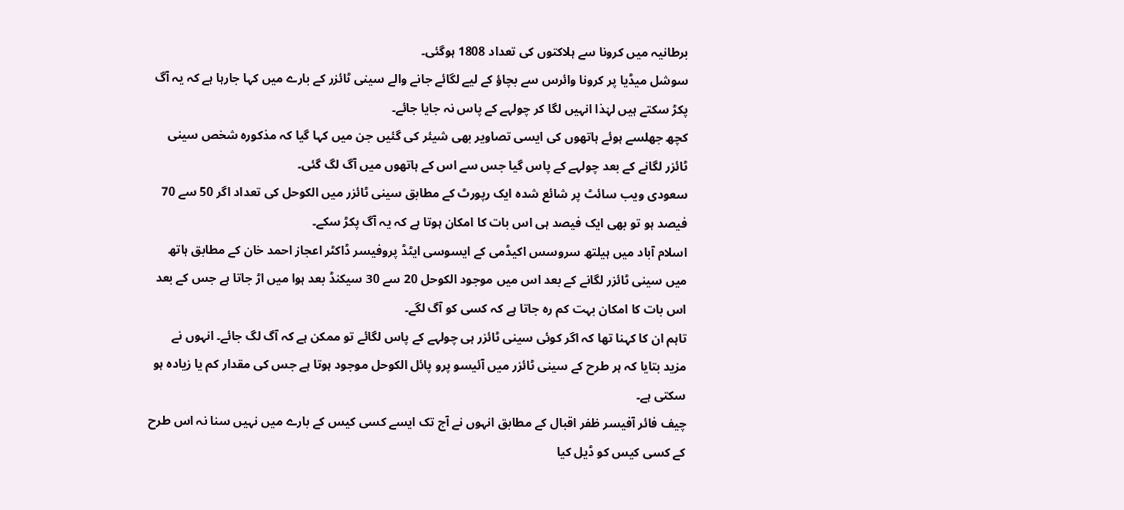برطانیہ میں کرونا سے ہلاکتوں کی تعداد 1808 ہوگئی۔
سوشل میڈیا پر کرونا وائرس سے بچاؤ کے لیے لگائے جانے والے سینی ٹائزر کے بارے میں کہا جارہا ہے کہ یہ آگ پکڑ سکتے ہیں لہٰذا انہیں لگا کر چولہے کے پاس نہ جایا جائے۔
کچھ جھلسے ہوئے ہاتھوں کی ایسی تصاویر بھی شیئر کی گئیں جن میں کہا گیا کہ مذکورہ شخص سینی ٹائزر لگانے کے بعد چولہے کے پاس گیا جس سے اس کے ہاتھوں میں آگ لگ گئی۔
سعودی ویب سائٹ پر شائع شدہ ایک رپورٹ کے مطابق سینی ٹائزر میں الکوحل کی تعداد اگر 50 سے 70 فیصد ہو تو بھی ایک فیصد ہی اس بات کا امکان ہوتا ہے کہ یہ آگ پکڑ سکے۔
اسلام آباد میں ہیلتھ سروسس اکیڈمی کے ایسوسی ایٹڈ پروفیسر ڈاکٹر اعجاز احمد خان کے مطابق ہاتھ میں سینی ٹائزر لگانے کے بعد اس میں موجود الکوحل 20 سے 30 سیکنڈ بعد ہوا میں اڑ جاتا ہے جس کے بعد اس بات کا امکان بہت کم رہ جاتا ہے کہ کسی کو آگ لگے۔
تاہم ان کا کہنا تھا کہ اگر کوئی سینی ٹائزر ہی چولہے کے پاس لگائے تو ممکن ہے کہ آگ لگ جائے۔ انہوں نے مزید بتایا کہ ہر طرح کے سینی ٹائزر میں آئیسو پرو پائل الکوحل موجود ہوتا ہے جس کی مقدار کم یا زیادہ ہو سکتی ہے۔
چیف فائر آفیسر ظفر اقبال کے مطابق انہوں نے آج تک ایسے کسی کیس کے بارے میں نہیں سنا نہ اس طرح کے کسی کیس کو ڈیل کیا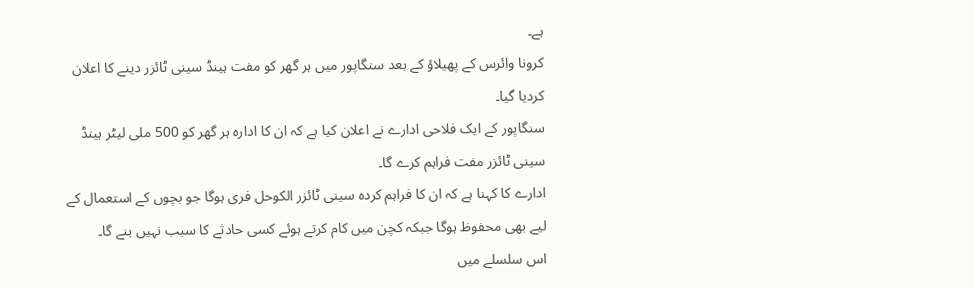ہے۔
کرونا وائرس کے پھیلاؤ کے بعد سنگاپور میں ہر گھر کو مفت ہینڈ سینی ٹائزر دینے کا اعلان کردیا گیا۔
سنگاپور کے ایک فلاحی ادارے نے اعلان کیا ہے کہ ان کا ادارہ ہر گھر کو 500 ملی لیٹر ہینڈ سینی ٹائزر مفت فراہم کرے گا۔
ادارے کا کہنا ہے کہ ان کا فراہم کردہ سینی ٹائزر الکوحل فری ہوگا جو بچوں کے استعمال کے لیے بھی محفوظ ہوگا جبکہ کچن میں کام کرتے ہوئے کسی حادثے کا سبب نہیں بنے گا۔
اس سلسلے میں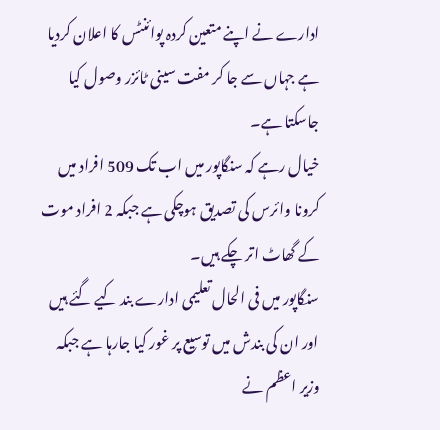ادارے نے اپنے متعین کردہ پوائنٹس کا اعلان کردیا ہے جہاں سے جا کر مفت سینی ٹائزر وصول کیا جاسکتا ہے۔
خیال رہے کہ سنگاپور میں اب تک 509 افراد میں کرونا وائرس کی تصدیق ہوچکی ہے جبکہ 2 افراد موت کے گھاٹ اتر چکے ہیں۔
سنگاپور میں فی الحال تعلیمی ادارے بند کیے گئے ہیں اور ان کی بندش میں توسیع پر غور کیا جارہا ہے جبکہ وزیر اعظم نے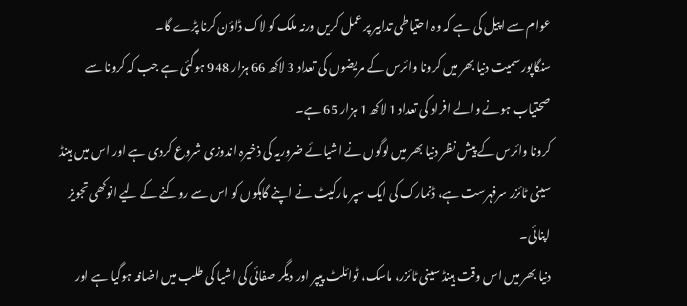عوام سے اپیل کی ہے کہ وہ احتیاطی تدابیر پر عمل کریں ورنہ ملک کو لاک ڈاؤن کرنا پڑے گا۔
سنگاپور سمیت دنیا بھر میں کرونا وائرس کے مریضوں کی تعداد 3 لاکھ 66 ہزار 948 ہوگئی ہے جب کہ کرونا سے صحتیاب ہونے والے افراد کی تعداد 1 لاکھ 1 ہزار 65 ہے۔
کرونا وائرس کے پیش نظر دنیا بھر میں لوگوں نے اشیائے ضروریہ کی ذخیرہ اندوزی شروع کردی ہے اور اس میں ہینڈ سینی ٹائزر سرفہرست ہے، ڈنمارک کی ایک سپر مارکیٹ نے اپنے گاہکوں کو اس سے روکنے کے لیے انوکھی تجویز اپنائی۔
دنیا بھر میں اس وقت ہینڈ سینی ٹائزر، ماسک، ٹوائلٹ پیپر اور دیگر صفائی کی اشیا کی طلب میں اضافہ ہوگیا ہے اور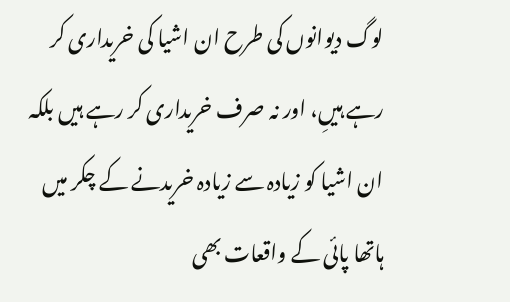لوگ دیوانوں کی طرح ان اشیا کی خریداری کر رہے ہیںِ، اور نہ صرف خریداری کر رہے ہیں بلکہ ان اشیا کو زیادہ سے زیادہ خریدنے کے چکر میں ہاتھا پائی کے واقعات بھی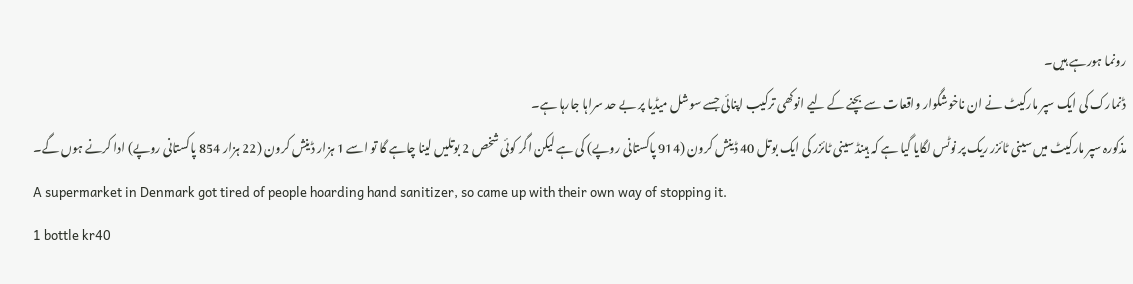رونما ہورہے ہیں۔
ڈنمارک کی ایک سپر مارکیٹ نے ان ناخوشگوار واقعات سے بچنے کے لیے انوکھی ترکیب اپنائی جسے سوشل میڈیا پر بے حد سراہا جارہا ہے۔
مذکورہ سپر مارکیٹ میں سینی ٹائزر ریک پر نوٹس لگایا گیا ہے کہ ہینڈ سینی ٹائزر کی ایک بوتل 40 ڈینش کرون (914 پاکستانی روپے) کی ہے لیکن اگر کوئی شخص 2 بوتلیں لینا چاہے گا تو اسے 1 ہزار ڈینش کرون (22 ہزار 854 پاکستانی روپے) ادا کرنے ہوں گے۔
A supermarket in Denmark got tired of people hoarding hand sanitizer, so came up with their own way of stopping it.
1 bottle kr40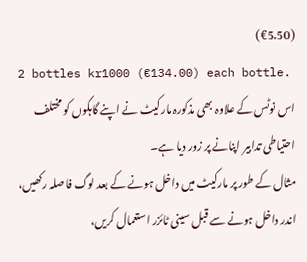(€5.50)
2 bottles kr1000 (€134.00) each bottle.
اس نوٹس کے علاوہ بھی مذکورہ مارکیٹ نے اپنے گاہکوں کو مختلف احتیاطی تدابیر اپنانے پر زور دیا ہے۔
مثال کے طور پر مارکیٹ میں داخل ہونے کے بعد لوگ فاصلہ رکھیں، اندر داخل ہونے سے قبل سینی ٹائزر استعمال کریں،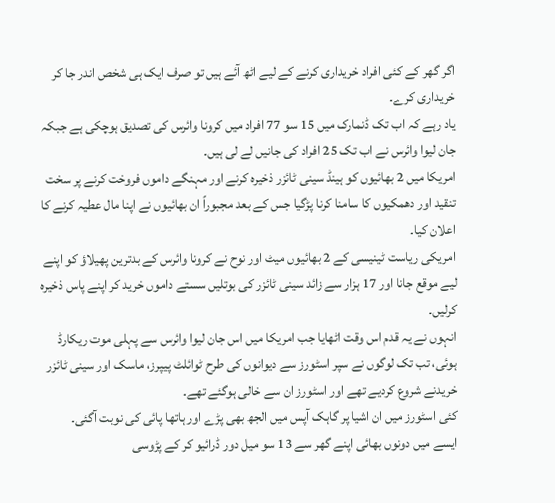اگر گھر کے کئی افراد خریداری کرنے کے لیے اٹھ آئے ہیں تو صرف ایک ہی شخص اندر جا کر خریداری کرے۔
یاد رہے کہ اب تک ڈنمارک میں 15 سو 77 افراد میں کرونا وائرس کی تصدیق ہوچکی ہے جبکہ جان لیوا وائرس نے اب تک 25 افراد کی جانیں لے لی ہیں۔
امریکا میں 2 بھائیوں کو ہینڈ سینی ٹائزر ذخیرہ کرنے اور مہنگے داموں فروخت کرنے پر سخت تنقید اور دھمکیوں کا سامنا کرنا پڑگیا جس کے بعد مجبوراً ان بھائیوں نے اپنا مال عطیہ کرنے کا اعلان کیا۔
امریکی ریاست ٹینیسی کے 2 بھائیوں میٹ اور نوح نے کرونا وائرس کے بدترین پھیلاؤ کو اپنے لیے موقع جانا اور 17 ہزار سے زائد سینی ٹائزر کی بوتلیں سستے داموں خرید کر اپنے پاس ذخیرہ کرلیں۔
انہوں نے یہ قدم اس وقت اٹھایا جب امریکا میں اس جان لیوا وائرس سے پہلی موت ریکارڈ ہوئی، تب تک لوگوں نے سپر اسٹورز سے دیوانوں کی طرح ٹوائلٹ پیپرز، ماسک اور سینی ٹائزر خریدنے شروع کردیے تھے اور اسٹورز ان سے خالی ہوگئے تھے۔
کئی اسٹورز میں ان اشیا پر گاہک آپس میں الجھ بھی پڑے اور ہاتھا پائی کی نوبت آگئی۔
ایسے میں دونوں بھائی اپنے گھر سے 13 سو میل دور ڈرائیو کر کے پڑوسی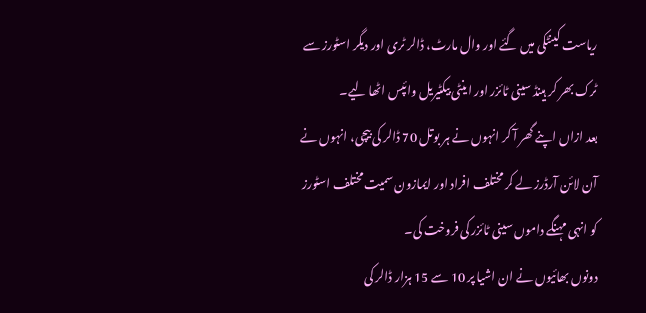ریاست کینٹکی میں گئے اور وال مارٹ، ڈالر ٹری اور دیگر اسٹورز سے ٹرک بھر کر ہینڈ سینی ٹائزر اور اینٹی بیکٹیریل وائپس اٹھا لیے۔
بعد ازاں اپنے گھر آ کر انہوں نے ہر بوتل 70 ڈالر کی بیچی، انہوں نے آن لائن آرڈرز لے کر مختلف افراد اور ایمازون سمیت مختلف اسٹورز کو انہی مہنگے داموں سینی ٹائزر کی فروخت کی۔
دونوں بھائیوں نے ان اشیا پر 10 سے 15 ہزار ڈالر کی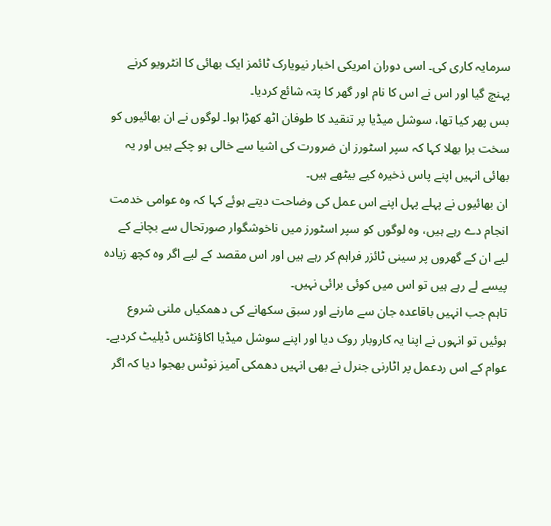سرمایہ کاری کی۔ اسی دوران امریکی اخبار نیویارک ٹائمز ایک بھائی کا انٹرویو کرنے پہنچ گیا اور اس نے اس کا نام اور گھر کا پتہ شائع کردیا۔
بس پھر کیا تھا، سوشل میڈیا پر تنقید کا طوفان اٹھ کھڑا ہوا۔ لوگوں نے ان بھائیوں کو سخت برا بھلا کہا کہ سپر اسٹورز ان ضرورت کی اشیا سے خالی ہو چکے ہیں اور یہ بھائی انہیں اپنے پاس ذخیرہ کیے بیٹھے ہیں۔
ان بھائیوں نے پہلے پہل اپنے اس عمل کی وضاحت دیتے ہوئے کہا کہ وہ عوامی خدمت انجام دے رہے ہیں، وہ لوگوں کو سپر اسٹورز میں ناخوشگوار صورتحال سے بچانے کے لیے ان کے گھروں پر سینی ٹائزر فراہم کر رہے ہیں اور اس مقصد کے لیے اگر وہ کچھ زیادہ پیسے لے رہے ہیں تو اس میں کوئی برائی نہیں۔
تاہم جب انہیں باقاعدہ جان سے مارنے اور سبق سکھانے کی دھمکیاں ملنی شروع ہوئیں تو انہوں نے اپنا یہ کاروبار روک دیا اور اپنے سوشل میڈیا اکاؤنٹس ڈیلیٹ کردیے۔
عوام کے اس ردعمل پر اٹارنی جنرل نے بھی انہیں دھمکی آمیز نوٹس بھجوا دیا کہ اگر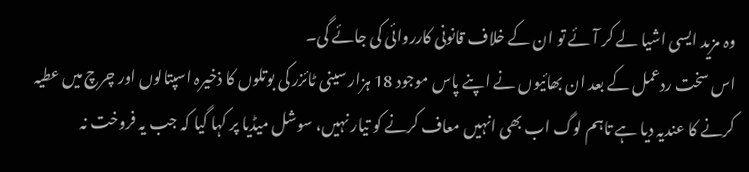وہ مزید ایسی اشیا لے کر آئے تو ان کے خلاف قانونی کارروائی کی جائے گی۔
اس سخت ردعمل کے بعد ان بھائیوں نے اپنے پاس موجود 18 ہزار سینی ٹائزر کی بوتلوں کا ذخیرہ اسپتالوں اور چرچ میں عطیہ کرنے کا عندیہ دیا ہے تاہم لوگ اب بھی انہیں معاف کرنے کو تیار نہیں، سوشل میڈیا پر کہا گیا کہ جب یہ فروخت نہ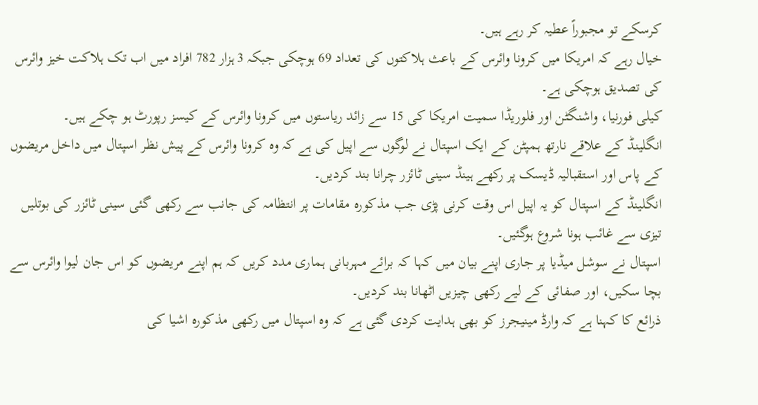کرسکے تو مجبوراً عطیہ کر رہے ہیں۔
خیال رہے کہ امریکا میں کرونا وائرس کے باعث ہلاکتوں کی تعداد 69 ہوچکی جبکہ 3 ہزار 782 افراد میں اب تک ہلاکت خیز وائرس کی تصدیق ہوچکی ہے۔
کیلی فورنیا، واشنگٹن اور فلوریڈا سمیت امریکا کی 15 سے زائد ریاستوں میں کرونا وائرس کے کیسز رپورٹ ہو چکے ہیں۔
انگلینڈ کے علاقے نارتھ ہمپٹن کے ایک اسپتال نے لوگوں سے اپیل کی ہے کہ وہ کرونا وائرس کے پیش نظر اسپتال میں داخل مریضوں کے پاس اور استقبالیہ ڈیسک پر رکھے ہینڈ سینی ٹائزر چرانا بند کردیں۔
انگلینڈ کے اسپتال کو یہ اپیل اس وقت کرنی پڑی جب مذکورہ مقامات پر انتظامہ کی جانب سے رکھی گئی سینی ٹائزر کی بوتلیں تیزی سے غائب ہونا شروع ہوگئیں۔
اسپتال نے سوشل میڈیا پر جاری اپنے بیان میں کہا کہ برائے مہربانی ہماری مدد کریں کہ ہم اپنے مریضوں کو اس جان لیوا وائرس سے بچا سکیں، اور صفائی کے لیے رکھی چیزیں اٹھانا بند کردیں۔
ذرائع کا کہنا ہے کہ وارڈ مینیجرز کو بھی ہدایت کردی گئی ہے کہ وہ اسپتال میں رکھی مذکورہ اشیا کی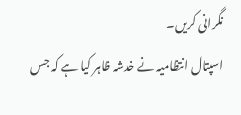نگرانی کریں۔
اسپتال انتظامیہ نے خدشہ ظاہر کیا ہے کہ جس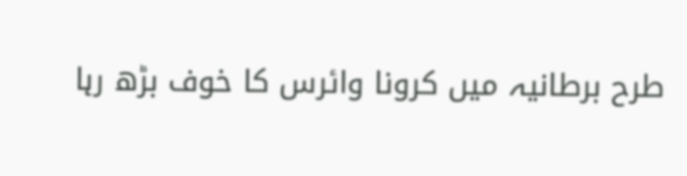طرح برطانیہ میں کرونا وائرس کا خوف بڑھ رہا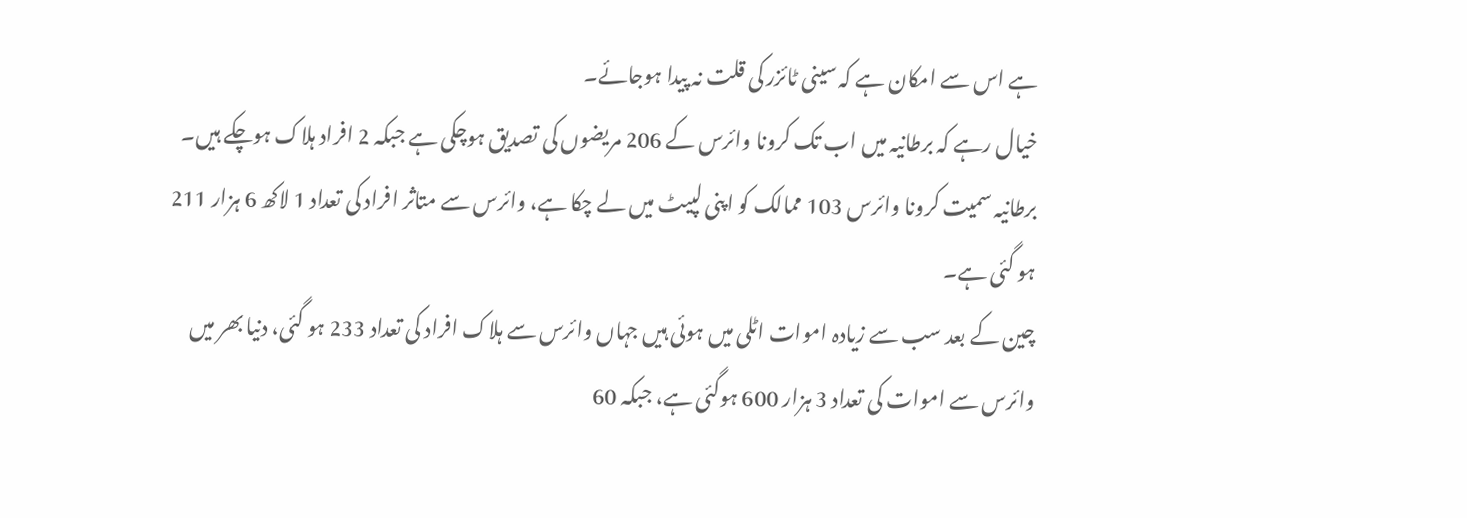ہے اس سے امکان ہے کہ سینی ٹائزر کی قلت نہ پیدا ہوجائے۔
خیال رہے کہ برطانیہ میں اب تک کرونا وائرس کے 206 مریضوں کی تصدیق ہوچکی ہے جبکہ 2 افراد ہلاک ہوچکے ہیں۔
برطانیہ سمیت کرونا وائرس 103 ممالک کو اپنی لپیٹ میں لے چکا ہے، وائرس سے متاثر افراد کی تعداد 1 لاکھ 6 ہزار 211 ہو گئی ہے۔
چین کے بعد سب سے زیادہ اموات اٹلی میں ہوئی ہیں جہاں وائرس سے ہلاک افراد کی تعداد 233 ہو گئی، دنیا بھر میں وائرس سے اموات کی تعداد 3 ہزار 600 ہوگئی ہے، جبکہ 60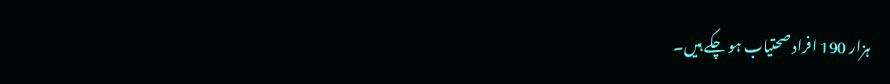ہزار 190 افراد صحتیاب ہو چکے ہیں۔